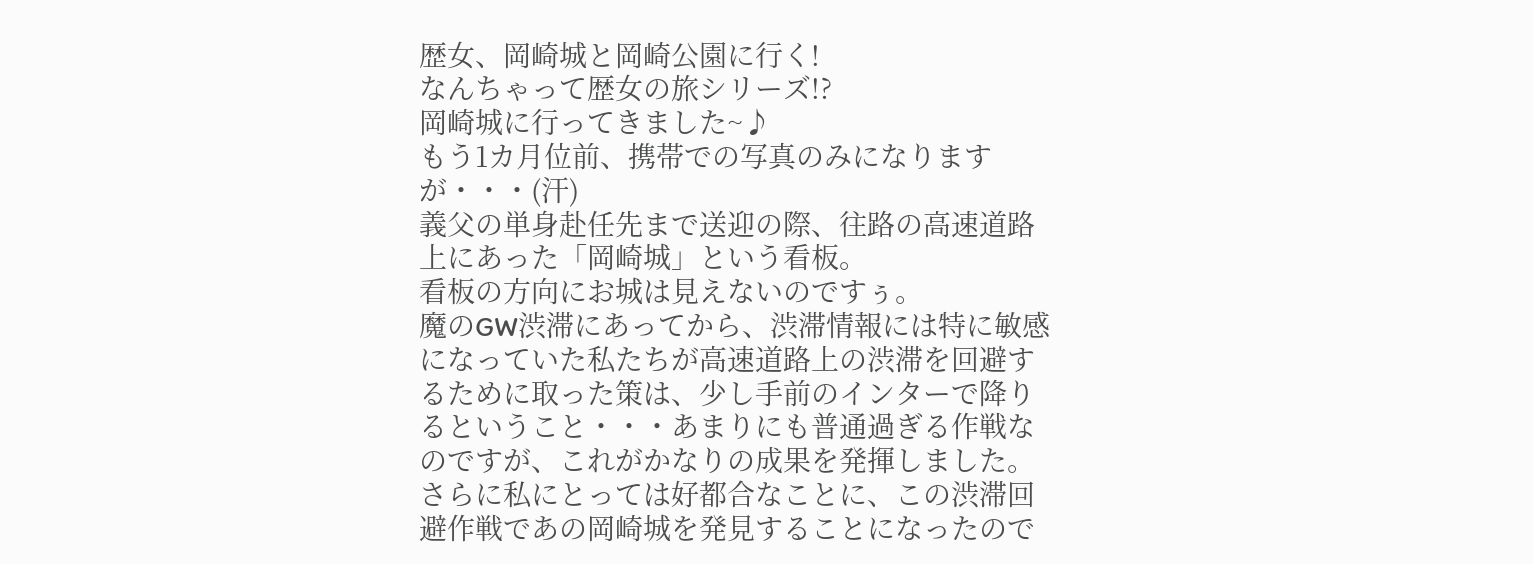歴女、岡崎城と岡崎公園に行く!
なんちゃって歴女の旅シリーズ!?
岡崎城に行ってきました~♪
もう1カ月位前、携帯での写真のみになりますが・・・(汗)
義父の単身赴任先まで送迎の際、往路の高速道路上にあった「岡崎城」という看板。
看板の方向にお城は見えないのですぅ。
魔のGW渋滞にあってから、渋滞情報には特に敏感になっていた私たちが高速道路上の渋滞を回避するために取った策は、少し手前のインターで降りるということ・・・あまりにも普通過ぎる作戦なのですが、これがかなりの成果を発揮しました。
さらに私にとっては好都合なことに、この渋滞回避作戦であの岡崎城を発見することになったので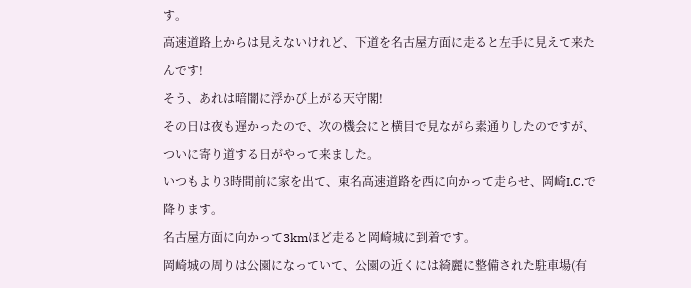す。
高速道路上からは見えないけれど、下道を名古屋方面に走ると左手に見えて来たんです!
そう、あれは暗闇に浮かび上がる天守閣!
その日は夜も遅かったので、次の機会にと横目で見ながら素通りしたのですが、ついに寄り道する日がやって来ました。
いつもより3時間前に家を出て、東名高速道路を西に向かって走らせ、岡崎I.C.で降ります。
名古屋方面に向かって3kmほど走ると岡崎城に到着です。
岡崎城の周りは公園になっていて、公園の近くには綺麗に整備された駐車場(有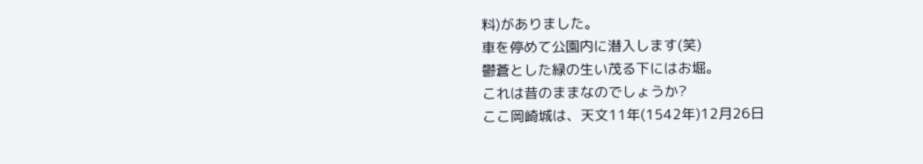料)がありました。
車を停めて公園内に潜入します(笑)
鬱蒼とした緑の生い茂る下にはお堀。
これは昔のままなのでしょうか?
ここ岡崎城は、天文11年(1542年)12月26日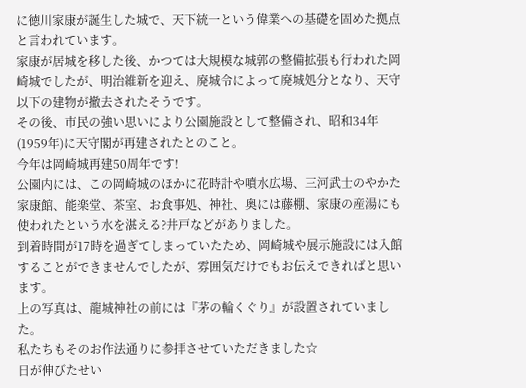に徳川家康が誕生した城で、天下統一という偉業への基礎を固めた拠点と言われています。
家康が居城を移した後、かつては大規模な城郭の整備拡張も行われた岡崎城でしたが、明治維新を迎え、廃城令によって廃城処分となり、天守以下の建物が撤去されたそうです。
その後、市民の強い思いにより公園施設として整備され、昭和34年(1959年)に天守閣が再建されたとのこと。
今年は岡崎城再建50周年です!
公園内には、この岡崎城のほかに花時計や噴水広場、三河武士のやかた家康館、能楽堂、茶室、お食事処、神社、奥には藤棚、家康の産湯にも使われたという水を湛える?井戸などがありました。
到着時間が17時を過ぎてしまっていたため、岡崎城や展示施設には入館することができませんでしたが、雰囲気だけでもお伝えできればと思います。
上の写真は、龍城神社の前には『茅の輪くぐり』が設置されていました。
私たちもそのお作法通りに参拝させていただきました☆
日が伸びたせい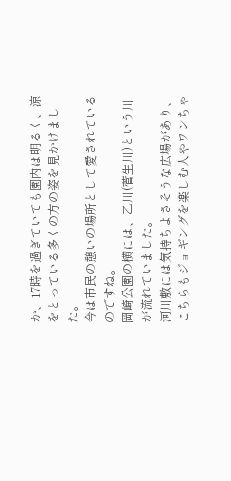か、17時を過ぎていても園内は明るく、涼をとっている多くの方の姿を見かけました。
今は市民の憩いの場所として愛されているのですね。
岡崎公園の横には、乙川(菅生川)という川が流れていました。
河川敷には気持ちよさそうな広場があり、こちらもジョギングを楽しむ人やワンちゃ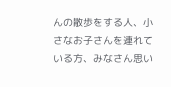んの散歩をする人、小さなお子さんを連れている方、みなさん思い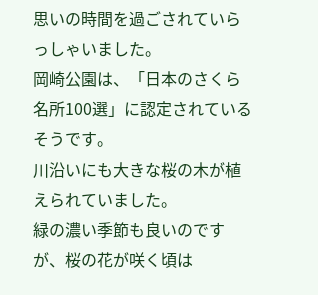思いの時間を過ごされていらっしゃいました。
岡崎公園は、「日本のさくら名所100選」に認定されているそうです。
川沿いにも大きな桜の木が植えられていました。
緑の濃い季節も良いのですが、桜の花が咲く頃は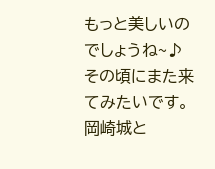もっと美しいのでしょうね~♪
その頃にまた来てみたいです。
岡崎城と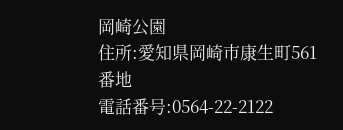岡崎公園
住所:愛知県岡崎市康生町561番地
電話番号:0564-22-2122